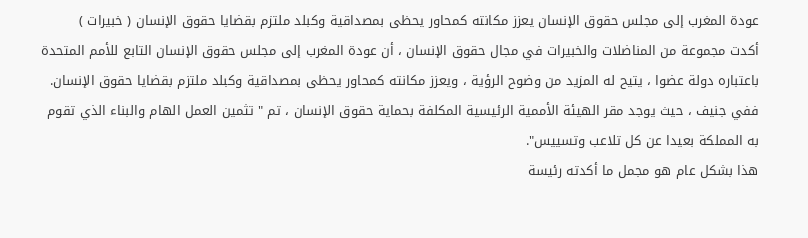عودة المغرب إلى مجلس حقوق الإنسان يعزز مكانته كمحاور يحظى بمصداقية وكبلد ملتزم بقضايا حقوق الإنسان ( خبيرات )
أكدت مجموعة من المناضلات والخبيرات في مجال حقوق الإنسان ، أن عودة المغرب إلى مجلس حقوق الإنسان التابع للأمم المتحدة باعتباره دولة عضوا ، يتيح له المزيد من وضوح الرؤية ، ويعزز مكانته كمحاور يحظى بمصداقية وكبلد ملتزم بقضايا حقوق الإنسان.
ففي جنيف ، حيث يوجد مقر الهيئة الأممية الرئيسية المكلفة بحماية حقوق الإنسان ، تم " تثمين العمل الهام والبناء الذي تقوم به المملكة بعيدا عن كل تلاعب وتسييس".
هذا بشكل عام هو مجمل ما أكدته رئيسة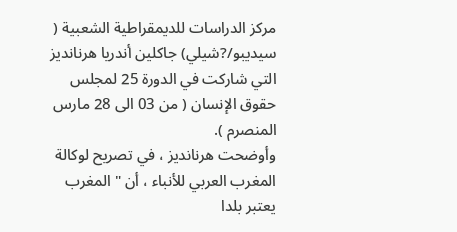مركز الدراسات للديمقراطية الشعبية ( سيديبو/?شيلي) جاكلين أندريا هرنانديز التي شاركت في الدورة 25 لمجلس حقوق الإنسان ( من 03 الى 28 مارس المنصرم ).
وأوضحت هرنانديز ، في تصريح لوكالة المغرب العربي للأنباء ، أن " المغرب يعتبر بلدا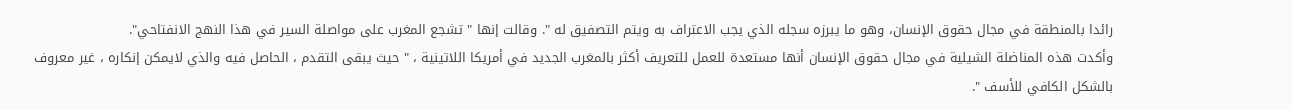رائدا بالمنطقة في مجال حقوق الإنسان، وهو ما يبرزه سجله الذي يجب الاعتراف به ويتم التصفيق له ". وقالت إنها " تشجع المغرب على مواصلة السير في هذا النهج الانفتاحي".
وأكدت هذه المناضلة الشيلية في مجال حقوق الإنسان أنها مستعدة للعمل للتعريف أكثر بالمغرب الجديد في أمريكا اللاتينية ، " حيث يبقى التقدم ، الحاصل فيه والذي لايمكن إنكاره ، غير معروف بالشكل الكافي للأسف ".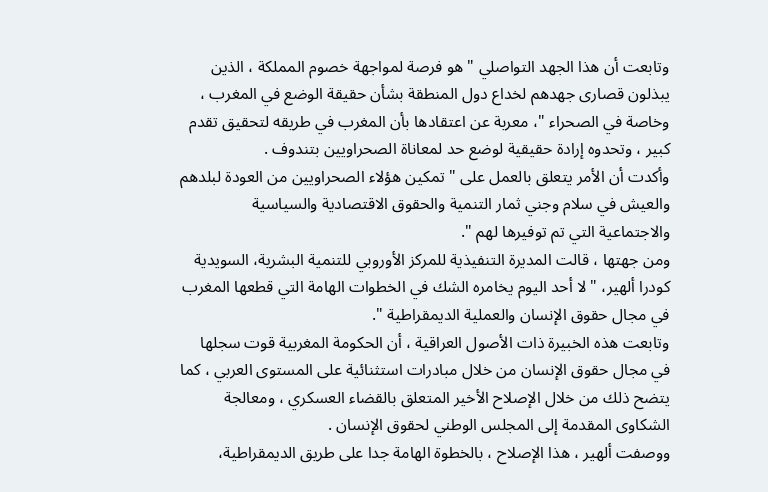وتابعت أن هذا الجهد التواصلي " هو فرصة لمواجهة خصوم المملكة ، الذين يبذلون قصارى جهدهم لخداع دول المنطقة بشأن حقيقة الوضع في المغرب ، وخاصة في الصحراء "، معربة عن اعتقادها بأن المغرب في طريقه لتحقيق تقدم كبير ، وتحدوه إرادة حقيقية لوضع حد لمعاناة الصحراويين بتندوف .
وأكدت أن الأمر يتعلق بالعمل على " تمكين هؤلاء الصحراويين من العودة لبلدهم والعيش في سلام وجني ثمار التنمية والحقوق الاقتصادية والسياسية والاجتماعية التي تم توفيرها لهم ".
ومن جهتها ، قالت المديرة التنفيذية للمركز الأوروبي للتنمية البشرية، السويدية كودرا ألهير، " لا أحد اليوم يخامره الشك في الخطوات الهامة التي قطعها المغرب في مجال حقوق الإنسان والعملية الديمقراطية ".
وتابعت هذه الخبيرة ذات الأصول العراقية ، أن الحكومة المغربية قوت سجلها في مجال حقوق الإنسان من خلال مبادرات استثنائية على المستوى العربي ، كما يتضح ذلك من خلال الإصلاح الأخير المتعلق بالقضاء العسكري ، ومعالجة الشكاوى المقدمة إلى المجلس الوطني لحقوق الإنسان .
ووصفت ألهير ، هذا الإصلاح ، بالخطوة الهامة جدا على طريق الديمقراطية،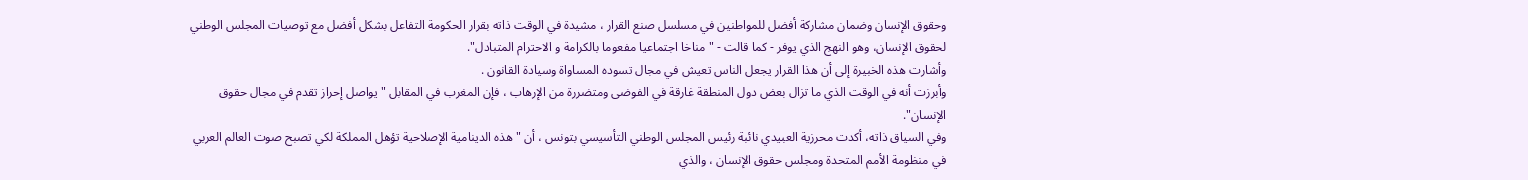وحقوق الإنسان وضمان مشاركة أفضل للمواطنين في مسلسل صنع القرار ، مشيدة في الوقت ذاته بقرار الحكومة التفاعل بشكل أفضل مع توصيات المجلس الوطني لحقوق الإنسان، وهو النهج الذي يوفر - كما قالت - " مناخا اجتماعيا مفعوما بالكرامة و الاحترام المتبادل".
وأشارت هذه الخبيرة إلى أن هذا القرار يجعل الناس تعيش في مجال تسوده المساواة وسيادة القانون .
وأبرزت أنه في الوقت الذي ما تزال بعض دول المنطقة غارقة في الفوضى ومتضررة من الإرهاب ، فإن المغرب في المقابل " يواصل إحراز تقدم في مجال حقوق الإنسان".
وفي السياق ذاته، أكدت محرزية العبيدي نائبة رئيس المجلس الوطني التأسيسي بتونس ، أن " هذه الدينامية الإصلاحية تؤهل المملكة لكي تصبح صوت العالم العربي في منظومة الأمم المتحدة ومجلس حقوق الإنسان ، والذي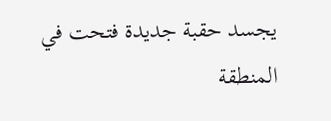يجسد حقبة جديدة فتحت في المنطقة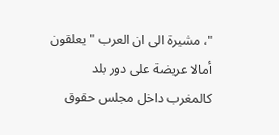"، مشيرة الى ان العرب " يعلقون أمالا عريضة على دور بلد كالمغرب داخل مجلس حقوق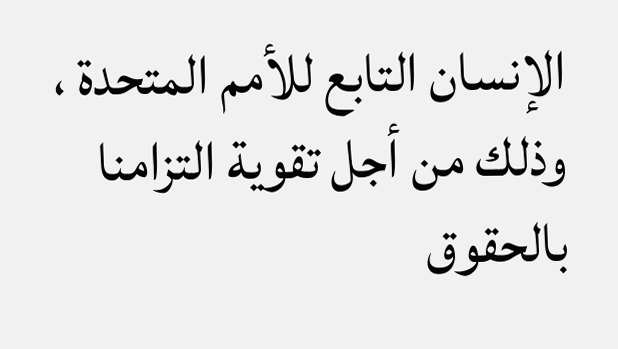الإنسان التابع للأمم المتحدة ، وذلك من أجل تقوية التزامنا بالحقوق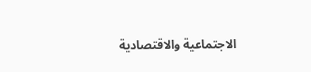الاجتماعية والاقتصادية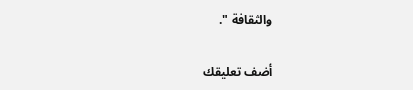والثقافة ".

أضف تعليقك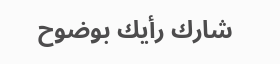شارك رأيك بوضوح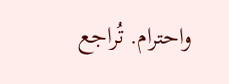واحترام. تُراجع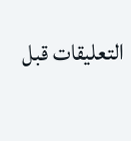التعليقات قبل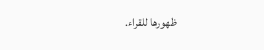ظهورها للقراء.